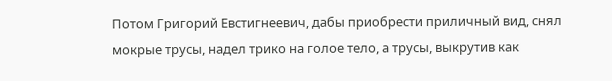Потом Григорий Евстигнеевич, дабы приобрести приличный вид, снял мокрые трусы, надел трико на голое тело, а трусы, выкрутив как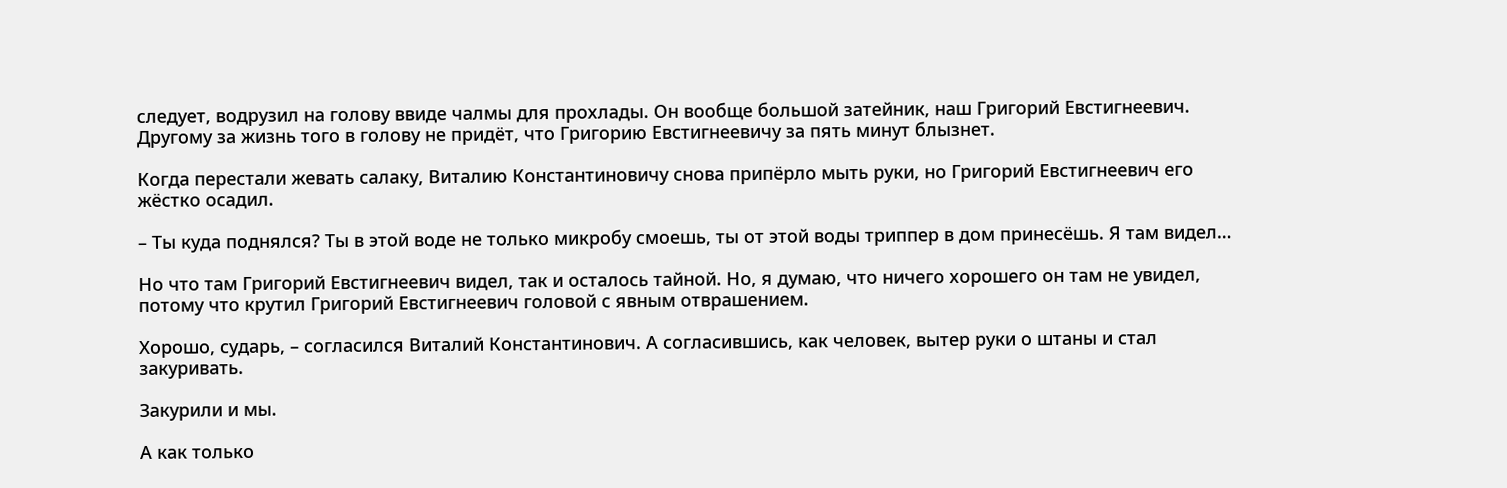следует, водрузил на голову ввиде чалмы для прохлады. Он вообще большой затейник, наш Григорий Евстигнеевич. Другому за жизнь того в голову не придёт, что Григорию Евстигнеевичу за пять минут блызнет.

Когда перестали жевать салаку, Виталию Константиновичу снова припёрло мыть руки, но Григорий Евстигнеевич его жёстко осадил.

– Ты куда поднялся? Ты в этой воде не только микробу смоешь, ты от этой воды триппер в дом принесёшь. Я там видел…

Но что там Григорий Евстигнеевич видел, так и осталось тайной. Но, я думаю, что ничего хорошего он там не увидел, потому что крутил Григорий Евстигнеевич головой с явным отврашением.

Хорошо, сударь, – согласился Виталий Константинович. А согласившись, как человек, вытер руки о штаны и стал закуривать.

Закурили и мы.

А как только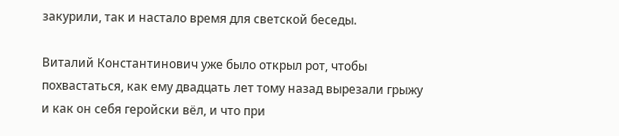закурили, так и настало время для светской беседы.

Виталий Константинович уже было открыл рот, чтобы похвастаться, как ему двадцать лет тому назад вырезали грыжу и как он себя геройски вёл, и что при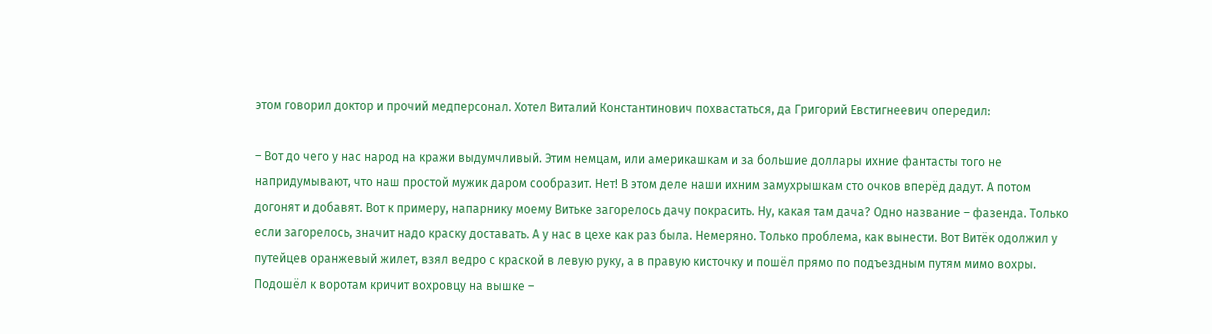этом говорил доктор и прочий медперсонал. Хотел Виталий Константинович похвастаться, да Григорий Евстигнеевич опередил:

– Вот до чего у нас народ на кражи выдумчливый. Этим немцам, или америкашкам и за большие доллары ихние фантасты того не напридумывают, что наш простой мужик даром сообразит. Нет! В этом деле наши ихним замухрышкам сто очков вперёд дадут. А потом догонят и добавят. Вот к примеру, напарнику моему Витьке загорелось дачу покрасить. Ну, какая там дача? Одно название – фазенда. Только если загорелось, значит надо краску доставать. А у нас в цехе как раз была. Немеряно. Только проблема, как вынести. Вот Витёк одолжил у путейцев оранжевый жилет, взял ведро с краской в левую руку, а в правую кисточку и пошёл прямо по подъездным путям мимо вохры. Подошёл к воротам кричит вохровцу на вышке –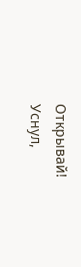Открывай! Уснул,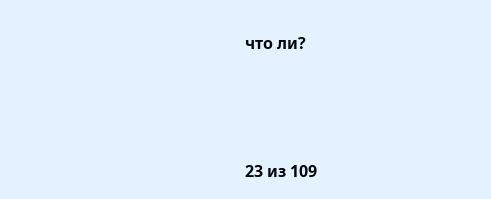что ли?



23 из 109